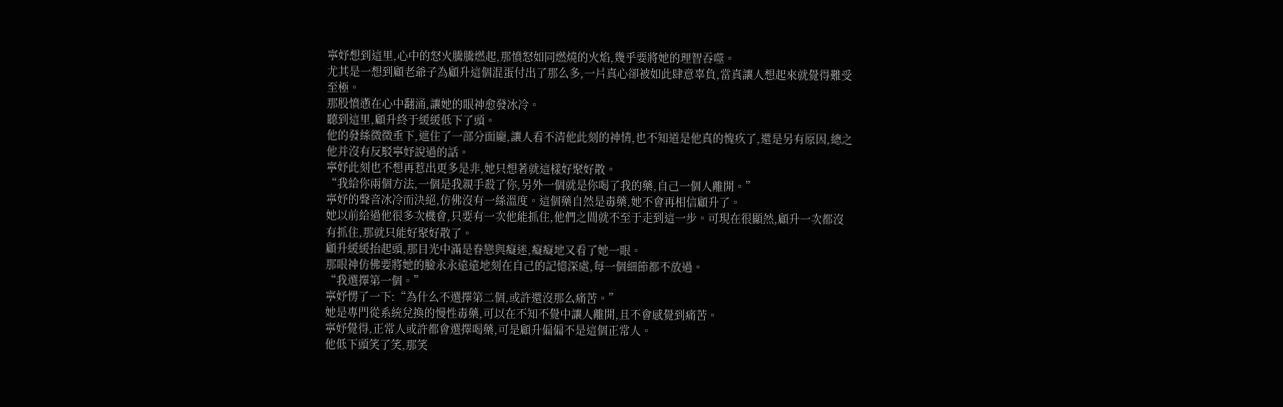寧妤想到這里,心中的怒火騰騰燃起,那憤怒如同燃燒的火焰,幾乎要將她的理智吞噬。
尤其是一想到顧老爺子為顧升這個混蛋付出了那么多,一片真心卻被如此肆意辜負,當真讓人想起來就覺得難受至極。
那股憤懣在心中翻涌,讓她的眼神愈發冰冷。
聽到這里,顧升終于緩緩低下了頭。
他的發絲微微垂下,遮住了一部分面龐,讓人看不清他此刻的神情,也不知道是他真的愧疚了,還是另有原因,總之他并沒有反駁寧妤說過的話。
寧妤此刻也不想再惹出更多是非,她只想著就這樣好聚好散。
“我給你兩個方法,一個是我親手殺了你,另外一個就是你喝了我的藥,自己一個人離開。”
寧妤的聲音冰冷而決絕,仿佛沒有一絲溫度。這個藥自然是毒藥,她不會再相信顧升了。
她以前給過他很多次機會,只要有一次他能抓住,他們之間就不至于走到這一步。可現在很顯然,顧升一次都沒有抓住,那就只能好聚好散了。
顧升緩緩抬起頭,那目光中滿是眷戀與癡迷,癡癡地又看了她一眼。
那眼神仿佛要將她的臉永永遠遠地刻在自己的記憶深處,每一個細節都不放過。
“我選擇第一個。”
寧妤愣了一下:“為什么不選擇第二個,或許還沒那么痛苦。”
她是專門從系統兌換的慢性毒藥,可以在不知不覺中讓人離開,且不會感覺到痛苦。
寧妤覺得,正常人或許都會選擇喝藥,可是顧升偏偏不是這個正常人。
他低下頭笑了笑,那笑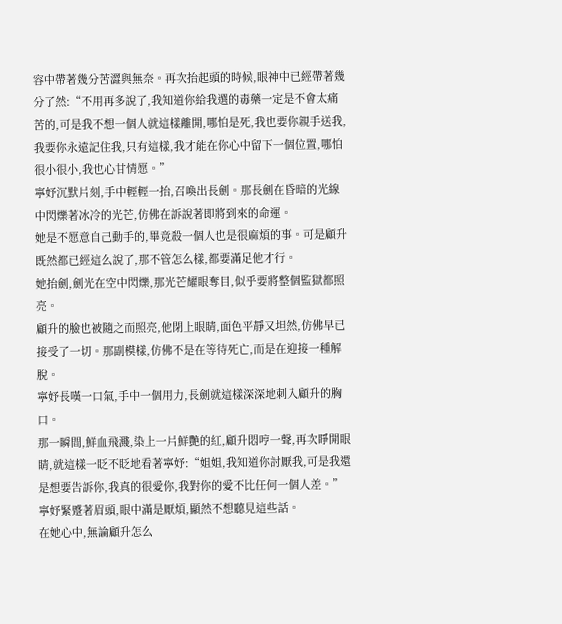容中帶著幾分苦澀與無奈。再次抬起頭的時候,眼神中已經帶著幾分了然:“不用再多說了,我知道你給我選的毒藥一定是不會太痛苦的,可是我不想一個人就這樣離開,哪怕是死,我也要你親手送我,我要你永遠記住我,只有這樣,我才能在你心中留下一個位置,哪怕很小很小,我也心甘情愿。”
寧妤沉默片刻,手中輕輕一抬,召喚出長劍。那長劍在昏暗的光線中閃爍著冰冷的光芒,仿佛在訴說著即將到來的命運。
她是不愿意自己動手的,畢竟殺一個人也是很麻煩的事。可是顧升既然都已經這么說了,那不管怎么樣,都要滿足他才行。
她抬劍,劍光在空中閃爍,那光芒耀眼奪目,似乎要將整個監獄都照亮。
顧升的臉也被隨之而照亮,他閉上眼睛,面色平靜又坦然,仿佛早已接受了一切。那副模樣,仿佛不是在等待死亡,而是在迎接一種解脫。
寧妤長嘆一口氣,手中一個用力,長劍就這樣深深地刺入顧升的胸口。
那一瞬間,鮮血飛濺,染上一片鮮艷的紅,顧升悶哼一聲,再次睜開眼睛,就這樣一眨不眨地看著寧妤:“姐姐,我知道你討厭我,可是我還是想要告訴你,我真的很愛你,我對你的愛不比任何一個人差。”
寧妤緊蹙著眉頭,眼中滿是厭煩,顯然不想聽見這些話。
在她心中,無論顧升怎么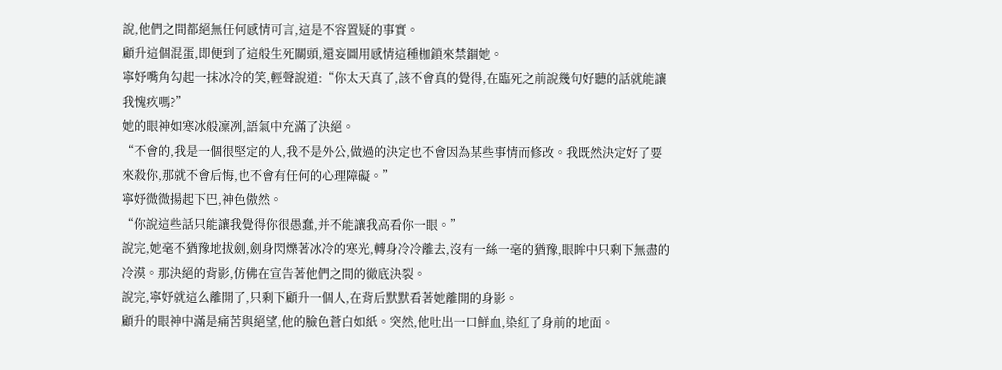說,他們之間都絕無任何感情可言,這是不容置疑的事實。
顧升這個混蛋,即便到了這般生死關頭,還妄圖用感情這種枷鎖來禁錮她。
寧妤嘴角勾起一抹冰冷的笑,輕聲說道:“你太天真了,該不會真的覺得,在臨死之前說幾句好聽的話就能讓我愧疚嗎?”
她的眼神如寒冰般凜冽,語氣中充滿了決絕。
“不會的,我是一個很堅定的人,我不是外公,做過的決定也不會因為某些事情而修改。我既然決定好了要來殺你,那就不會后悔,也不會有任何的心理障礙。”
寧妤微微揚起下巴,神色傲然。
“你說這些話只能讓我覺得你很愚蠢,并不能讓我高看你一眼。”
說完,她毫不猶豫地拔劍,劍身閃爍著冰冷的寒光,轉身冷冷離去,沒有一絲一毫的猶豫,眼眸中只剩下無盡的冷漠。那決絕的背影,仿佛在宣告著他們之間的徹底決裂。
說完,寧妤就這么離開了,只剩下顧升一個人,在背后默默看著她離開的身影。
顧升的眼神中滿是痛苦與絕望,他的臉色蒼白如紙。突然,他吐出一口鮮血,染紅了身前的地面。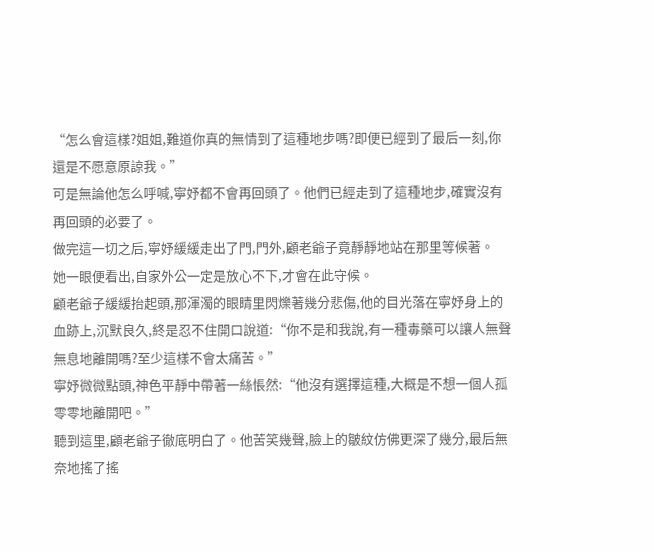“怎么會這樣?姐姐,難道你真的無情到了這種地步嗎?即便已經到了最后一刻,你還是不愿意原諒我。”
可是無論他怎么呼喊,寧妤都不會再回頭了。他們已經走到了這種地步,確實沒有再回頭的必要了。
做完這一切之后,寧妤緩緩走出了門,門外,顧老爺子竟靜靜地站在那里等候著。
她一眼便看出,自家外公一定是放心不下,才會在此守候。
顧老爺子緩緩抬起頭,那渾濁的眼睛里閃爍著幾分悲傷,他的目光落在寧妤身上的血跡上,沉默良久,終是忍不住開口說道:“你不是和我說,有一種毒藥可以讓人無聲無息地離開嗎?至少這樣不會太痛苦。”
寧妤微微點頭,神色平靜中帶著一絲悵然:“他沒有選擇這種,大概是不想一個人孤零零地離開吧。”
聽到這里,顧老爺子徹底明白了。他苦笑幾聲,臉上的皺紋仿佛更深了幾分,最后無奈地搖了搖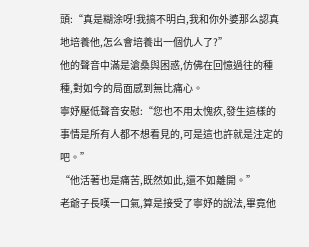頭:“真是糊涂呀!我搞不明白,我和你外婆那么認真地培養他,怎么會培養出一個仇人了?”
他的聲音中滿是滄桑與困惑,仿佛在回憶過往的種種,對如今的局面感到無比痛心。
寧妤壓低聲音安慰:“您也不用太愧疚,發生這樣的事情是所有人都不想看見的,可是這也許就是注定的吧。”
“他活著也是痛苦,既然如此,還不如離開。”
老爺子長嘆一口氣,算是接受了寧妤的說法,畢竟他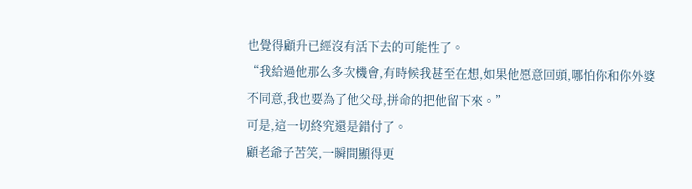也覺得顧升已經沒有活下去的可能性了。
“我給過他那么多次機會,有時候我甚至在想,如果他愿意回頭,哪怕你和你外婆不同意,我也要為了他父母,拼命的把他留下來。”
可是,這一切終究還是錯付了。
顧老爺子苦笑,一瞬間顯得更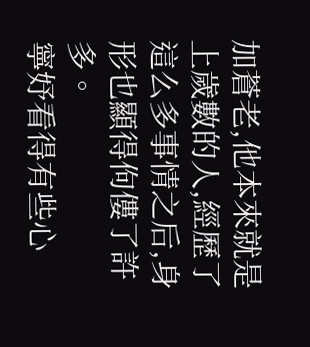加蒼老,他本來就是上歲數的人,經歷了這么多事情之后,身形也顯得佝僂了許多。
寧妤看得有些心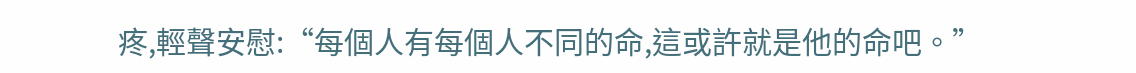疼,輕聲安慰:“每個人有每個人不同的命,這或許就是他的命吧。”